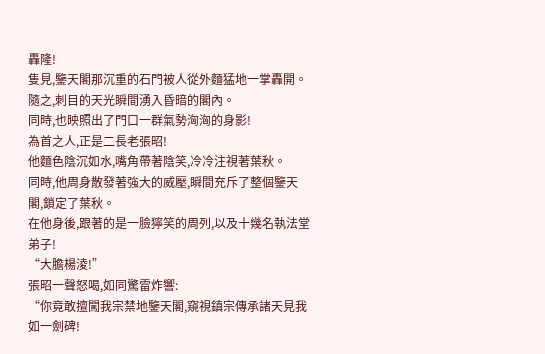轟隆!
隻見,鑒天閣那沉重的石門被人從外麵猛地一掌轟開。
隨之,刺目的天光瞬間湧入昏暗的閣內。
同時,也映照出了門口一群氣勢洶洶的身影!
為首之人,正是二長老張昭!
他麵色陰沉如水,嘴角帶著陰笑,冷冷注視著葉秋。
同時,他周身散發著強大的威壓,瞬間充斥了整個鑒天閣,鎖定了葉秋。
在他身後,跟著的是一臉獰笑的周列,以及十幾名執法堂弟子!
“大膽楊淩!”
張昭一聲怒喝,如同驚雷炸響:
“你竟敢擅闖我宗禁地鑒天閣,窺視鎮宗傳承諸天見我如一劍碑!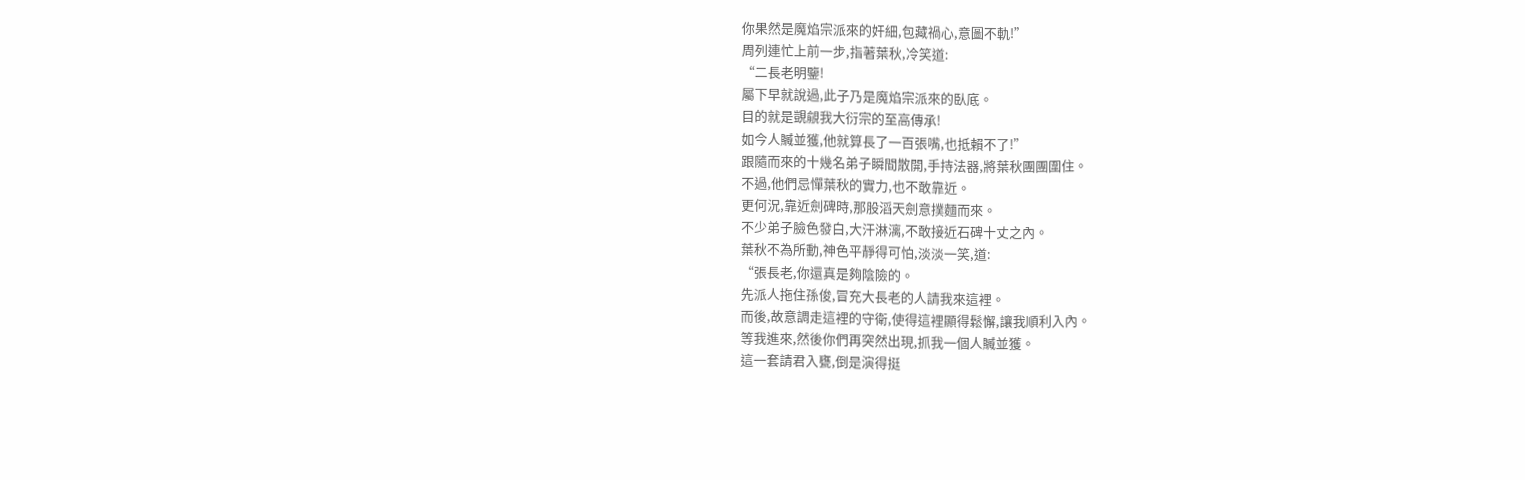你果然是魔焰宗派來的奸細,包藏禍心,意圖不軌!”
周列連忙上前一步,指著葉秋,冷笑道:
“二長老明鑒!
屬下早就說過,此子乃是魔焰宗派來的臥底。
目的就是覬覦我大衍宗的至高傳承!
如今人贓並獲,他就算長了一百張嘴,也抵賴不了!”
跟隨而來的十幾名弟子瞬間散開,手持法器,將葉秋團團圍住。
不過,他們忌憚葉秋的實力,也不敢靠近。
更何況,靠近劍碑時,那股滔天劍意撲麵而來。
不少弟子臉色發白,大汗淋漓,不敢接近石碑十丈之內。
葉秋不為所動,神色平靜得可怕,淡淡一笑,道:
“張長老,你還真是夠陰險的。
先派人拖住孫俊,冒充大長老的人請我來這裡。
而後,故意調走這裡的守衛,使得這裡顯得鬆懈,讓我順利入內。
等我進來,然後你們再突然出現,抓我一個人贓並獲。
這一套請君入甕,倒是演得挺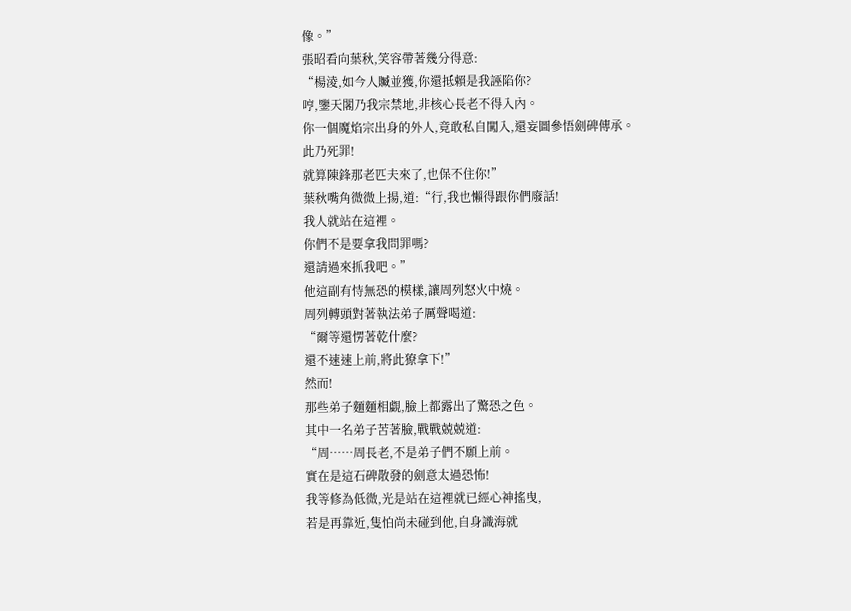像。”
張昭看向葉秋,笑容帶著幾分得意:
“楊淩,如今人贓並獲,你還抵賴是我誣陷你?
哼,鑒天閣乃我宗禁地,非核心長老不得入內。
你一個魔焰宗出身的外人,竟敢私自闖入,還妄圖參悟劍碑傳承。
此乃死罪!
就算陳鋒那老匹夫來了,也保不住你!”
葉秋嘴角微微上揚,道:“行,我也懶得跟你們廢話!
我人就站在這裡。
你們不是要拿我問罪嗎?
還請過來抓我吧。”
他這副有恃無恐的模樣,讓周列怒火中燒。
周列轉頭對著執法弟子厲聲喝道:
“爾等還愣著乾什麼?
還不速速上前,將此獠拿下!”
然而!
那些弟子麵麵相覷,臉上都露出了驚恐之色。
其中一名弟子苦著臉,戰戰兢兢道:
“周……周長老,不是弟子們不願上前。
實在是這石碑散發的劍意太過恐怖!
我等修為低微,光是站在這裡就已經心神搖曳,
若是再靠近,隻怕尚未碰到他,自身識海就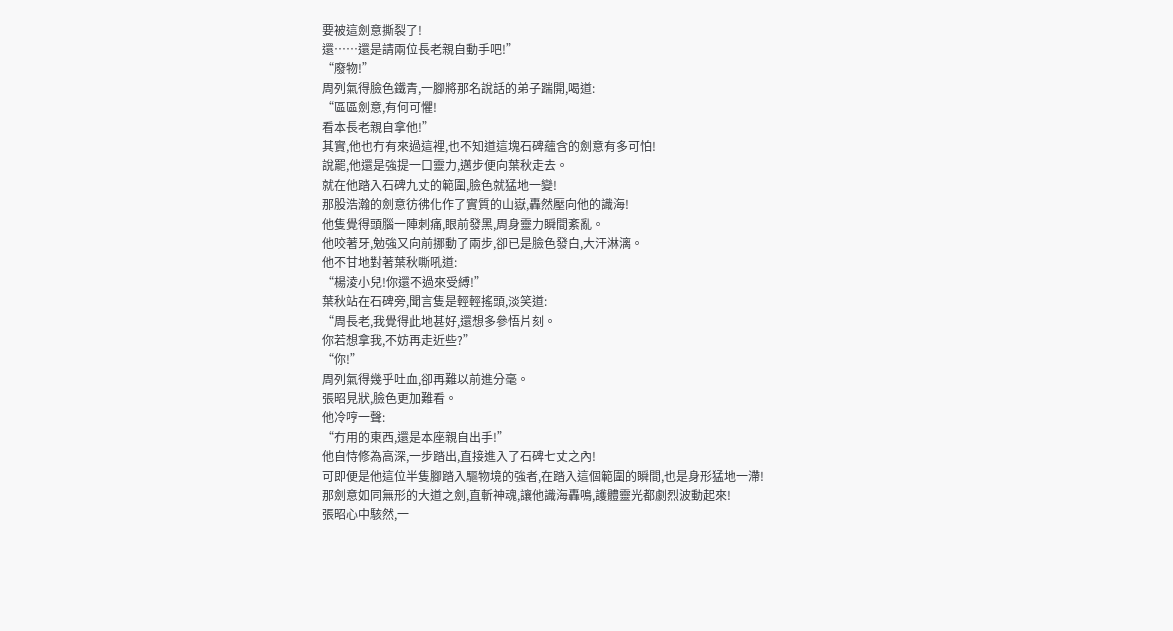要被這劍意撕裂了!
還……還是請兩位長老親自動手吧!”
“廢物!”
周列氣得臉色鐵青,一腳將那名說話的弟子踹開,喝道:
“區區劍意,有何可懼!
看本長老親自拿他!”
其實,他也冇有來過這裡,也不知道這塊石碑蘊含的劍意有多可怕!
說罷,他還是強提一口靈力,邁步便向葉秋走去。
就在他踏入石碑九丈的範圍,臉色就猛地一變!
那股浩瀚的劍意彷彿化作了實質的山嶽,轟然壓向他的識海!
他隻覺得頭腦一陣刺痛,眼前發黑,周身靈力瞬間紊亂。
他咬著牙,勉強又向前挪動了兩步,卻已是臉色發白,大汗淋漓。
他不甘地對著葉秋嘶吼道:
“楊淩小兒!你還不過來受縛!”
葉秋站在石碑旁,聞言隻是輕輕搖頭,淡笑道:
“周長老,我覺得此地甚好,還想多參悟片刻。
你若想拿我,不妨再走近些?”
“你!”
周列氣得幾乎吐血,卻再難以前進分毫。
張昭見狀,臉色更加難看。
他冷哼一聲:
“冇用的東西,還是本座親自出手!”
他自恃修為高深,一步踏出,直接進入了石碑七丈之內!
可即便是他這位半隻腳踏入驅物境的強者,在踏入這個範圍的瞬間,也是身形猛地一滯!
那劍意如同無形的大道之劍,直斬神魂,讓他識海轟鳴,護體靈光都劇烈波動起來!
張昭心中駭然,一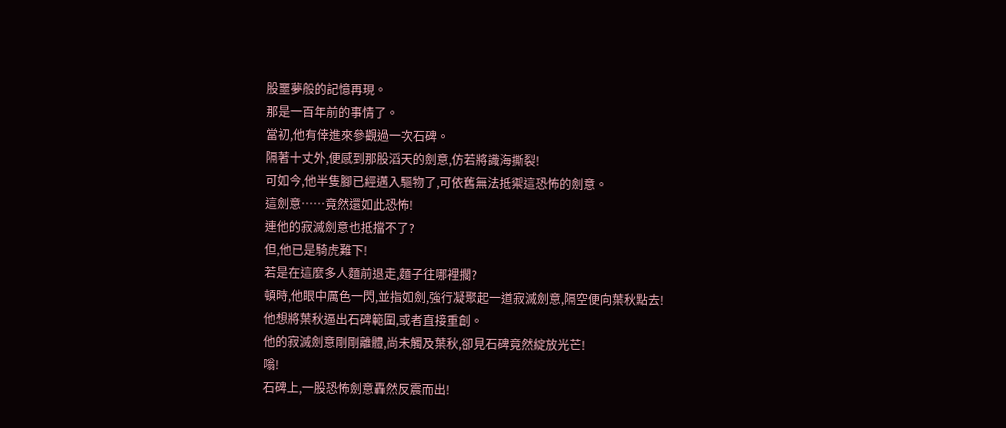股噩夢般的記憶再現。
那是一百年前的事情了。
當初,他有倖進來參觀過一次石碑。
隔著十丈外,便感到那股滔天的劍意,仿若將識海撕裂!
可如今,他半隻腳已經邁入驅物了,可依舊無法抵禦這恐怖的劍意。
這劍意……竟然還如此恐怖!
連他的寂滅劍意也抵擋不了?
但,他已是騎虎難下!
若是在這麼多人麵前退走,麵子往哪裡擱?
頓時,他眼中厲色一閃,並指如劍,強行凝聚起一道寂滅劍意,隔空便向葉秋點去!
他想將葉秋逼出石碑範圍,或者直接重創。
他的寂滅劍意剛剛離體,尚未觸及葉秋,卻見石碑竟然綻放光芒!
嗡!
石碑上,一股恐怖劍意轟然反震而出!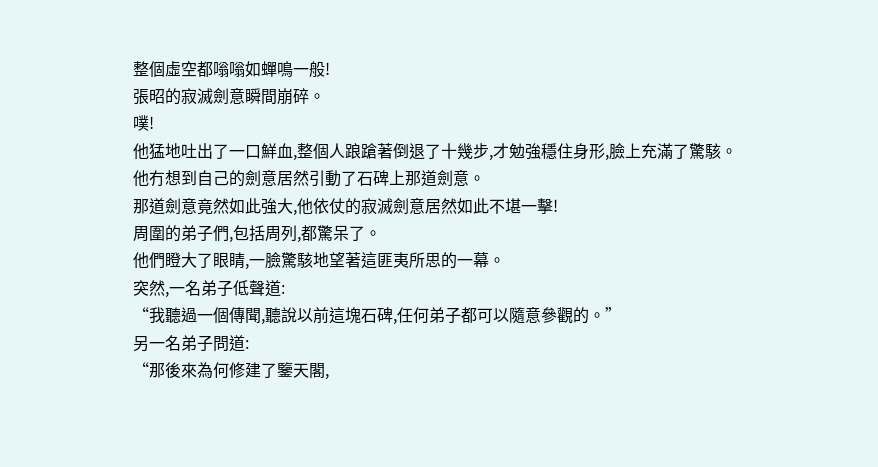整個虛空都嗡嗡如蟬鳴一般!
張昭的寂滅劍意瞬間崩碎。
噗!
他猛地吐出了一口鮮血,整個人踉蹌著倒退了十幾步,才勉強穩住身形,臉上充滿了驚駭。
他冇想到自己的劍意居然引動了石碑上那道劍意。
那道劍意竟然如此強大,他依仗的寂滅劍意居然如此不堪一擊!
周圍的弟子們,包括周列,都驚呆了。
他們瞪大了眼睛,一臉驚駭地望著這匪夷所思的一幕。
突然,一名弟子低聲道:
“我聽過一個傳聞,聽說以前這塊石碑,任何弟子都可以隨意參觀的。”
另一名弟子問道:
“那後來為何修建了鑒天閣,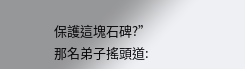保護這塊石碑?”
那名弟子搖頭道: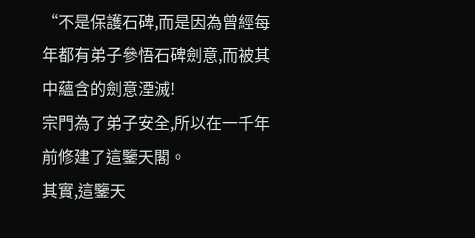“不是保護石碑,而是因為曾經每年都有弟子參悟石碑劍意,而被其中蘊含的劍意湮滅!
宗門為了弟子安全,所以在一千年前修建了這鑒天閣。
其實,這鑒天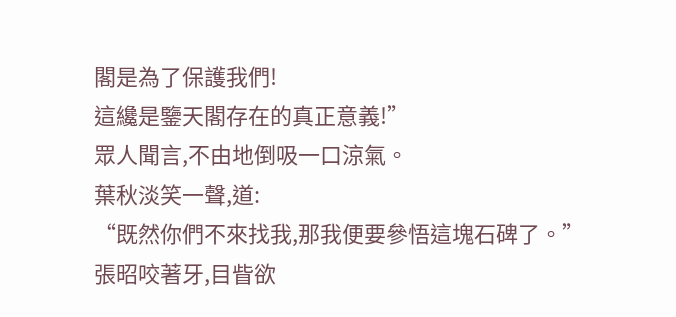閣是為了保護我們!
這纔是鑒天閣存在的真正意義!”
眾人聞言,不由地倒吸一口涼氣。
葉秋淡笑一聲,道:
“既然你們不來找我,那我便要參悟這塊石碑了。”
張昭咬著牙,目眥欲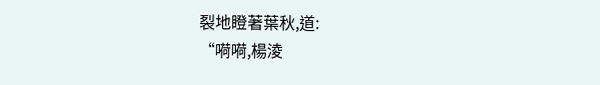裂地瞪著葉秋,道:
“嗬嗬,楊淩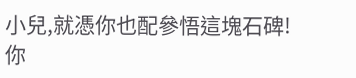小兒,就憑你也配參悟這塊石碑!
你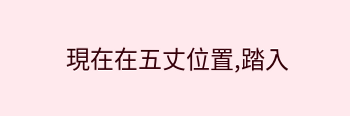現在在五丈位置,踏入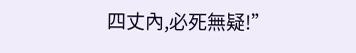四丈內,必死無疑!”